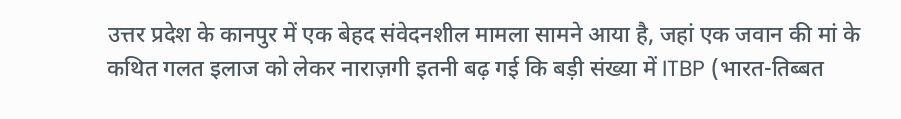उत्तर प्रदेश के कानपुर में एक बेहद संवेदनशील मामला सामने आया है, जहां एक जवान की मां के कथित गलत इलाज को लेकर नाराज़गी इतनी बढ़ गई कि बड़ी संख्या में ITBP (भारत-तिब्बत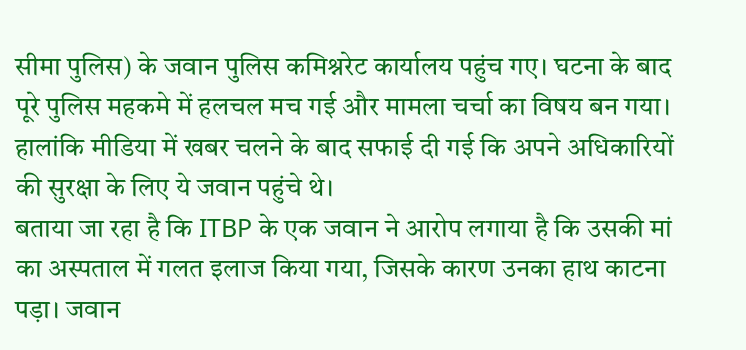सीमा पुलिस) के जवान पुलिस कमिश्नरेट कार्यालय पहुंच गए। घटना के बाद पूरे पुलिस महकमे में हलचल मच गई और मामला चर्चा का विषय बन गया। हालांकि मीडिया में खबर चलने के बाद सफाई दी गई कि अपने अधिकारियों की सुरक्षा के लिए ये जवान पहुंचे थे।
बताया जा रहा है कि ITBP के एक जवान ने आरोप लगाया है कि उसकी मां का अस्पताल में गलत इलाज किया गया, जिसके कारण उनका हाथ काटना पड़ा। जवान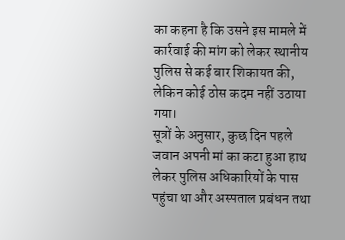का कहना है कि उसने इस मामले में कार्रवाई की मांग को लेकर स्थानीय पुलिस से कई बार शिकायत की, लेकिन कोई ठोस कदम नहीं उठाया गया।
सूत्रों के अनुसार, कुछ दिन पहले जवान अपनी मां का कटा हुआ हाथ लेकर पुलिस अधिकारियों के पास पहुंचा था और अस्पताल प्रबंधन तथा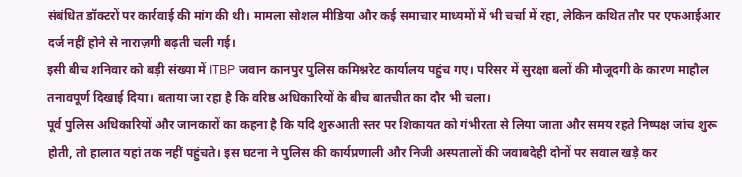संबंधित डॉक्टरों पर कार्रवाई की मांग की थी। मामला सोशल मीडिया और कई समाचार माध्यमों में भी चर्चा में रहा, लेकिन कथित तौर पर एफआईआर दर्ज नहीं होने से नाराज़गी बढ़ती चली गई।
इसी बीच शनिवार को बड़ी संख्या में ITBP जवान कानपुर पुलिस कमिश्नरेट कार्यालय पहुंच गए। परिसर में सुरक्षा बलों की मौजूदगी के कारण माहौल तनावपूर्ण दिखाई दिया। बताया जा रहा है कि वरिष्ठ अधिकारियों के बीच बातचीत का दौर भी चला।
पूर्व पुलिस अधिकारियों और जानकारों का कहना है कि यदि शुरुआती स्तर पर शिकायत को गंभीरता से लिया जाता और समय रहते निष्पक्ष जांच शुरू होती, तो हालात यहां तक नहीं पहुंचते। इस घटना ने पुलिस की कार्यप्रणाली और निजी अस्पतालों की जवाबदेही दोनों पर सवाल खड़े कर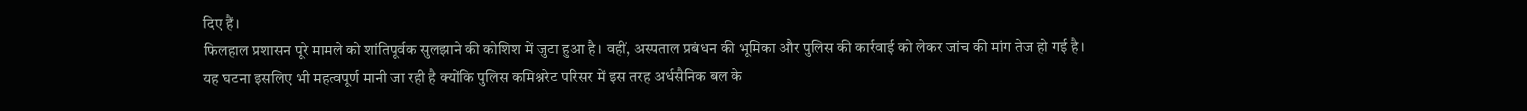दिए हैं।
फिलहाल प्रशासन पूरे मामले को शांतिपूर्वक सुलझाने की कोशिश में जुटा हुआ है। वहीं, अस्पताल प्रबंधन की भूमिका और पुलिस की कार्रवाई को लेकर जांच की मांग तेज हो गई है।
यह घटना इसलिए भी महत्वपूर्ण मानी जा रही है क्योंकि पुलिस कमिश्नरेट परिसर में इस तरह अर्धसैनिक बल के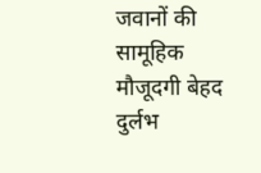जवानों की सामूहिक मौजूदगी बेहद दुर्लभ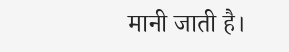मानी जाती है।